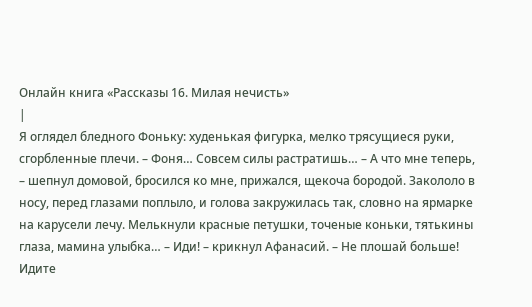Онлайн книга «Рассказы 16. Милая нечисть»
|
Я оглядел бледного Фоньку: худенькая фигурка, мелко трясущиеся руки, сгорбленные плечи. – Фоня… Совсем силы растратишь… – А что мне теперь, – шепнул домовой, бросился ко мне, прижался, щекоча бородой. Закололо в носу, перед глазами поплыло, и голова закружилась так, словно на ярмарке на карусели лечу. Мелькнули красные петушки, точеные коньки, тятькины глаза, мамина улыбка… – Иди! – крикнул Афанасий. – Не плошай больше! Идите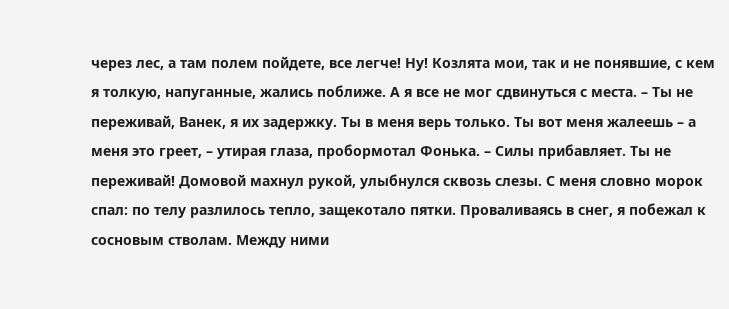через лес, а там полем пойдете, все легче! Ну! Козлята мои, так и не понявшие, с кем я толкую, напуганные, жались поближе. А я все не мог сдвинуться с места. – Ты не переживай, Ванек, я их задержку. Ты в меня верь только. Ты вот меня жалеешь – а меня это греет, – утирая глаза, пробормотал Фонька. – Силы прибавляет. Ты не переживай! Домовой махнул рукой, улыбнулся сквозь слезы. С меня словно морок спал: по телу разлилось тепло, защекотало пятки. Проваливаясь в снег, я побежал к сосновым стволам. Между ними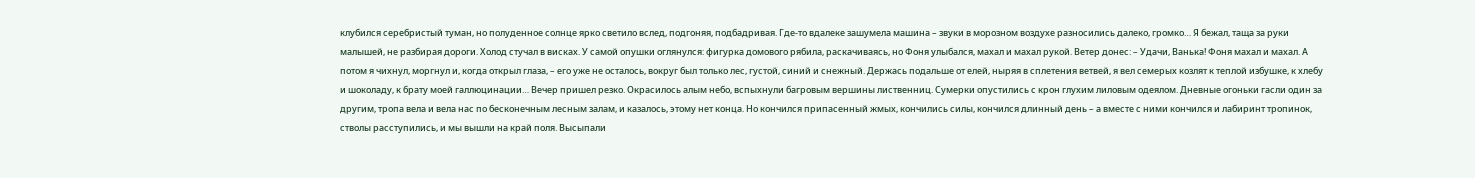клубился серебристый туман, но полуденное солнце ярко светило вслед, подгоняя, подбадривая. Где-то вдалеке зашумела машина – звуки в морозном воздухе разносились далеко, громко… Я бежал, таща за руки малышей, не разбирая дороги. Холод стучал в висках. У самой опушки оглянулся: фигурка домового рябила, раскачиваясь, но Фоня улыбался, махал и махал рукой. Ветер донес: – Удачи, Ванька! Фоня махал и махал. А потом я чихнул, моргнул и, когда открыл глаза, – его уже не осталось, вокруг был только лес, густой, синий и снежный. Держась подальше от елей, ныряя в сплетения ветвей, я вел семерых козлят к теплой избушке, к хлебу и шоколаду, к брату моей галлюцинации… Вечер пришел резко. Окрасилось алым небо, вспыхнули багровым вершины лиственниц. Сумерки опустились с крон глухим лиловым одеялом. Дневные огоньки гасли один за другим, тропа вела и вела нас по бесконечным лесным залам, и казалось, этому нет конца. Но кончился припасенный жмых, кончились силы, кончился длинный день – а вместе с ними кончился и лабиринт тропинок, стволы расступились, и мы вышли на край поля. Высыпали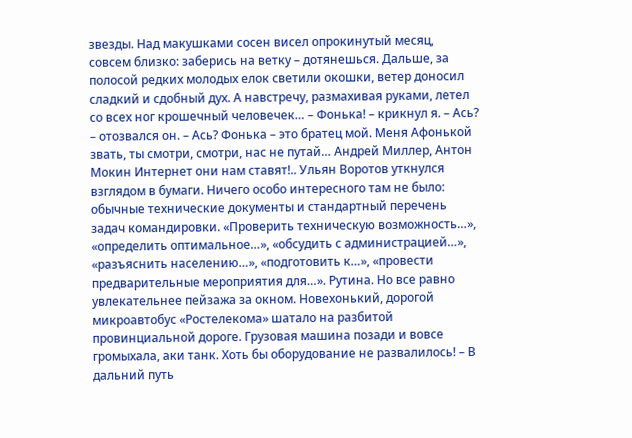звезды. Над макушками сосен висел опрокинутый месяц, совсем близко: заберись на ветку – дотянешься. Дальше, за полосой редких молодых елок светили окошки, ветер доносил сладкий и сдобный дух. А навстречу, размахивая руками, летел со всех ног крошечный человечек… – Фонька! – крикнул я. – Ась? – отозвался он. – Ась? Фонька – это братец мой. Меня Афонькой звать, ты смотри, смотри, нас не путай… Андрей Миллер, Антон Мокин Интернет они нам ставят!.. Ульян Воротов уткнулся взглядом в бумаги. Ничего особо интересного там не было: обычные технические документы и стандартный перечень задач командировки. «Проверить техническую возможность…», «определить оптимальное…», «обсудить с администрацией…», «разъяснить населению…», «подготовить к…», «провести предварительные мероприятия для…». Рутина. Но все равно увлекательнее пейзажа за окном. Новехонький, дорогой микроавтобус «Ростелекома» шатало на разбитой провинциальной дороге. Грузовая машина позади и вовсе громыхала, аки танк. Хоть бы оборудование не развалилось! – В дальний путь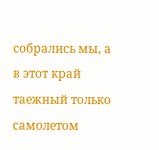собрались мы, а в этот край таежный только самолетом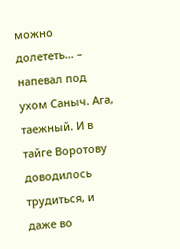можно долететь… – напевал под ухом Саныч. Ага, таежный. И в тайге Воротову доводилось трудиться, и даже во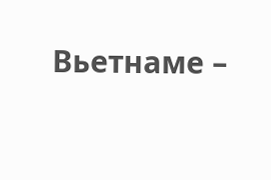Вьетнаме –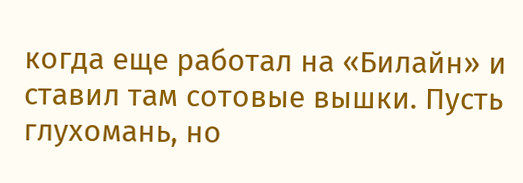когда еще работал на «Билайн» и ставил там сотовые вышки. Пусть глухомань, но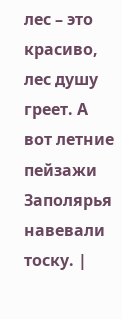лес – это красиво, лес душу греет. А вот летние пейзажи Заполярья навевали тоску. |